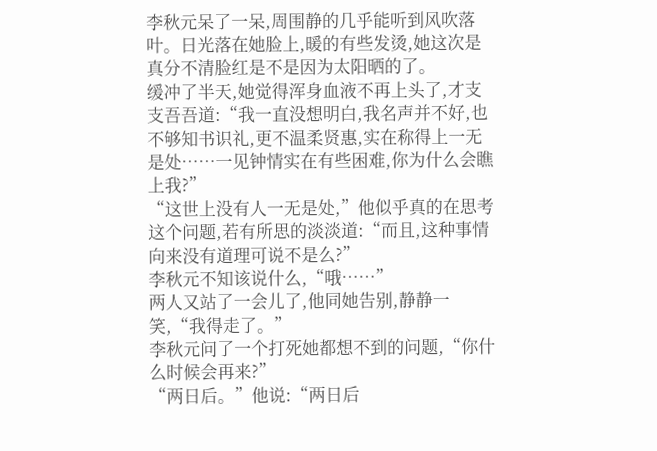李秋元呆了一呆,周围静的几乎能听到风吹落叶。日光落在她脸上,暖的有些发烫,她这次是真分不清脸红是不是因为太阳晒的了。
缓冲了半天,她觉得浑身血液不再上头了,才支支吾吾道:“我一直没想明白,我名声并不好,也不够知书识礼,更不温柔贤惠,实在称得上一无是处……一见钟情实在有些困难,你为什么会瞧上我?”
“这世上没有人一无是处,”他似乎真的在思考这个问题,若有所思的淡淡道:“而且,这种事情向来没有道理可说不是么?”
李秋元不知该说什么,“哦……”
两人又站了一会儿了,他同她告别,静静一笑,“我得走了。”
李秋元问了一个打死她都想不到的问题,“你什么时候会再来?”
“两日后。”他说:“两日后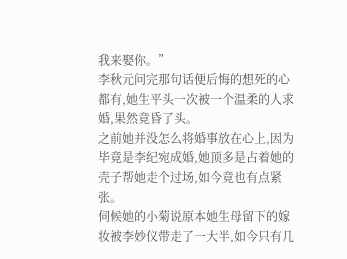我来娶你。”
李秋元问完那句话便后悔的想死的心都有,她生平头一次被一个温柔的人求婚,果然竟昏了头。
之前她并没怎么将婚事放在心上,因为毕竟是李纪宛成婚,她顶多是占着她的壳子帮她走个过场,如今竟也有点紧张。
伺候她的小菊说原本她生母留下的嫁妆被李妙仪带走了一大半,如今只有几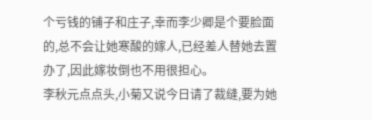个亏钱的铺子和庄子,幸而李少卿是个要脸面的,总不会让她寒酸的嫁人,已经差人替她去置办了,因此嫁妆倒也不用很担心。
李秋元点点头,小菊又说今日请了裁缝,要为她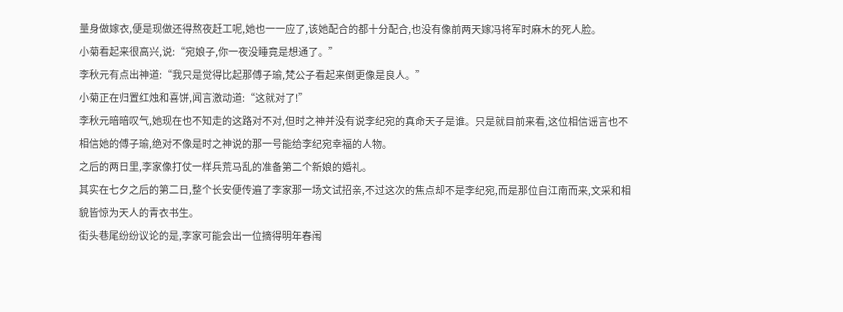量身做嫁衣,便是现做还得熬夜赶工呢,她也一一应了,该她配合的都十分配合,也没有像前两天嫁冯将军时麻木的死人脸。
小菊看起来很高兴,说:“宛娘子,你一夜没睡竟是想通了。”
李秋元有点出神道:“我只是觉得比起那傅子瑜,梵公子看起来倒更像是良人。”
小菊正在归置红烛和喜饼,闻言激动道:“这就对了!”
李秋元暗暗叹气,她现在也不知走的这路对不对,但时之神并没有说李纪宛的真命天子是谁。只是就目前来看,这位相信谣言也不相信她的傅子瑜,绝对不像是时之神说的那一号能给李纪宛幸福的人物。
之后的两日里,李家像打仗一样兵荒马乱的准备第二个新娘的婚礼。
其实在七夕之后的第二日,整个长安便传遍了李家那一场文试招亲,不过这次的焦点却不是李纪宛,而是那位自江南而来,文采和相貌皆惊为天人的青衣书生。
街头巷尾纷纷议论的是,李家可能会出一位摘得明年春闱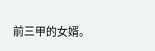前三甲的女婿。